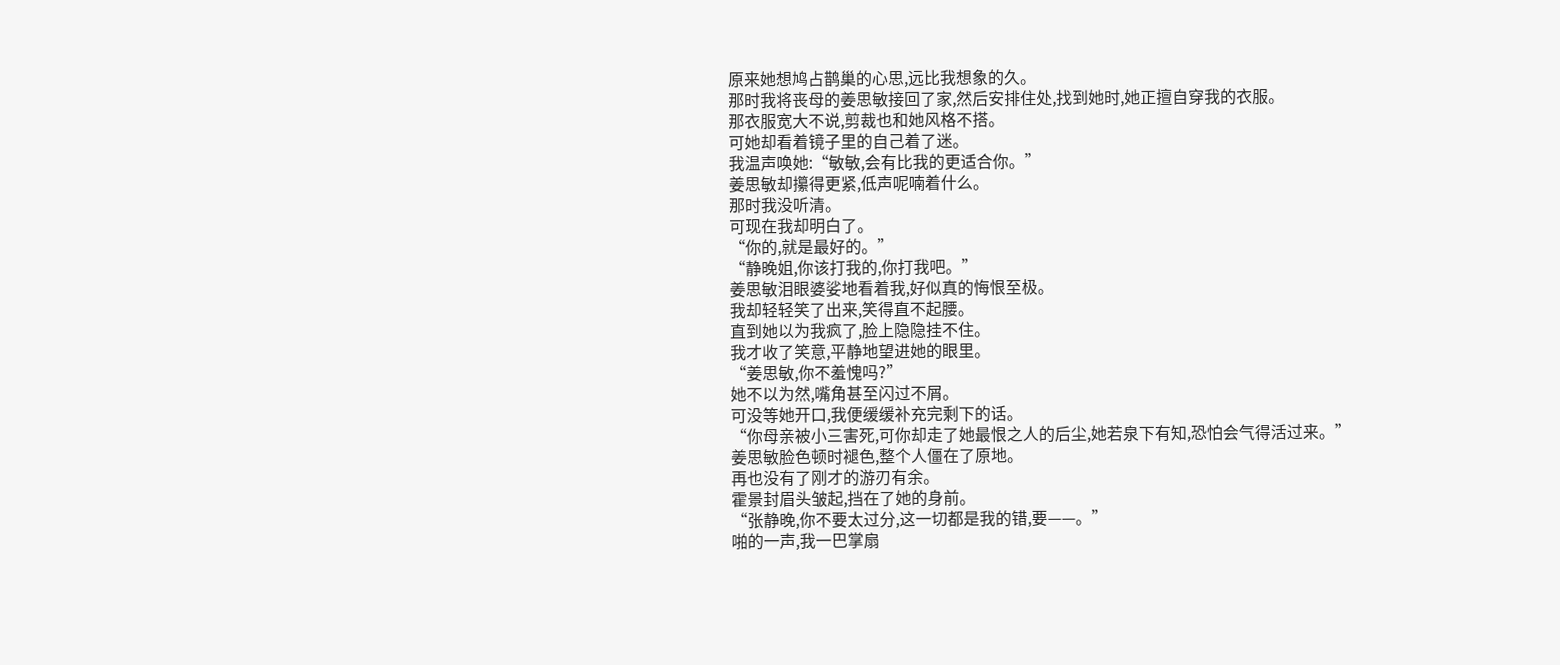原来她想鸠占鹊巢的心思,远比我想象的久。
那时我将丧母的姜思敏接回了家,然后安排住处,找到她时,她正擅自穿我的衣服。
那衣服宽大不说,剪裁也和她风格不搭。
可她却看着镜子里的自己着了迷。
我温声唤她:“敏敏,会有比我的更适合你。”
姜思敏却攥得更紧,低声呢喃着什么。
那时我没听清。
可现在我却明白了。
“你的,就是最好的。”
“静晚姐,你该打我的,你打我吧。”
姜思敏泪眼婆娑地看着我,好似真的悔恨至极。
我却轻轻笑了出来,笑得直不起腰。
直到她以为我疯了,脸上隐隐挂不住。
我才收了笑意,平静地望进她的眼里。
“姜思敏,你不羞愧吗?”
她不以为然,嘴角甚至闪过不屑。
可没等她开口,我便缓缓补充完剩下的话。
“你母亲被小三害死,可你却走了她最恨之人的后尘,她若泉下有知,恐怕会气得活过来。”
姜思敏脸色顿时褪色,整个人僵在了原地。
再也没有了刚才的游刃有余。
霍景封眉头皱起,挡在了她的身前。
“张静晚,你不要太过分,这一切都是我的错,要——。”
啪的一声,我一巴掌扇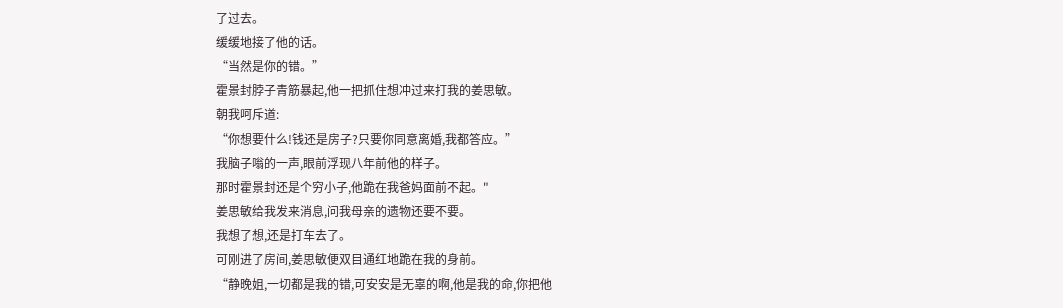了过去。
缓缓地接了他的话。
“当然是你的错。”
霍景封脖子青筋暴起,他一把抓住想冲过来打我的姜思敏。
朝我呵斥道:
“你想要什么!钱还是房子?只要你同意离婚,我都答应。”
我脑子嗡的一声,眼前浮现八年前他的样子。
那时霍景封还是个穷小子,他跪在我爸妈面前不起。"
姜思敏给我发来消息,问我母亲的遗物还要不要。
我想了想,还是打车去了。
可刚进了房间,姜思敏便双目通红地跪在我的身前。
“静晚姐,一切都是我的错,可安安是无辜的啊,他是我的命,你把他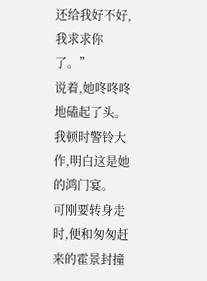还给我好不好,我求求你了。”
说着,她咚咚咚地磕起了头。
我顿时警铃大作,明白这是她的鸿门宴。
可刚要转身走时,便和匆匆赶来的霍景封撞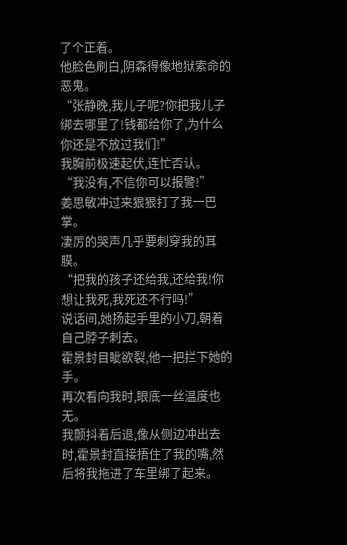了个正着。
他脸色刷白,阴森得像地狱索命的恶鬼。
“张静晚,我儿子呢?你把我儿子绑去哪里了!钱都给你了,为什么你还是不放过我们!”
我胸前极速起伏,连忙否认。
“我没有,不信你可以报警!”
姜思敏冲过来狠狠打了我一巴掌。
凄厉的哭声几乎要刺穿我的耳膜。
“把我的孩子还给我,还给我!你想让我死,我死还不行吗!”
说话间,她扬起手里的小刀,朝着自己脖子刺去。
霍景封目眦欲裂,他一把拦下她的手。
再次看向我时,眼底一丝温度也无。
我颤抖着后退,像从侧边冲出去时,霍景封直接捂住了我的嘴,然后将我拖进了车里绑了起来。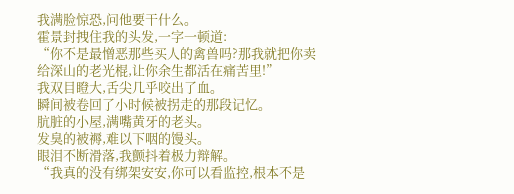我满脸惊恐,问他要干什么。
霍景封拽住我的头发,一字一顿道:
“你不是最憎恶那些买人的禽兽吗?那我就把你卖给深山的老光棍,让你余生都活在痛苦里!”
我双目瞪大,舌尖几乎咬出了血。
瞬间被卷回了小时候被拐走的那段记忆。
肮脏的小屋,满嘴黄牙的老头。
发臭的被褥,难以下咽的馒头。
眼泪不断滑落,我颤抖着极力辩解。
“我真的没有绑架安安,你可以看监控,根本不是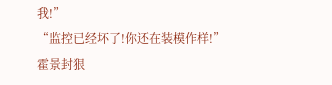我!”
“监控已经坏了!你还在装模作样!”
霍景封狠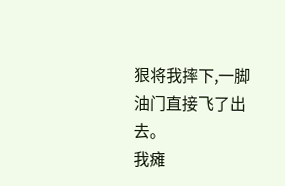狠将我摔下,一脚油门直接飞了出去。
我瘫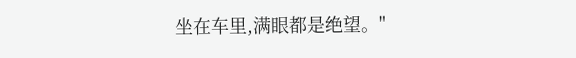坐在车里,满眼都是绝望。"